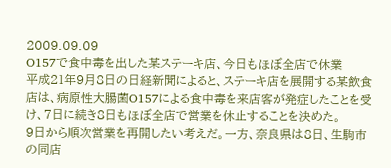2009.09.09
O157で食中毒を出した某ステーキ店、今日もほぼ全店で休業
平成21年9月8日の日経新聞によると、ステーキ店を展開する某飲食店は、病原性大腸菌O157による食中毒を来店客が発症したことを受け、7日に続き8日もほぼ全店で営業を休止することを決めた。
9日から順次営業を再開したい考えだ。一方、奈良県は8日、生駒市の同店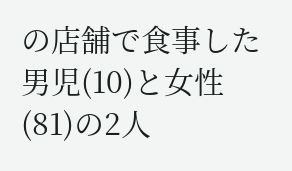の店舗で食事した男児(10)と女性(81)の2人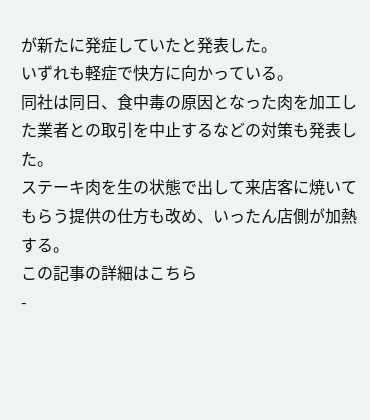が新たに発症していたと発表した。
いずれも軽症で快方に向かっている。
同社は同日、食中毒の原因となった肉を加工した業者との取引を中止するなどの対策も発表した。
ステーキ肉を生の状態で出して来店客に焼いてもらう提供の仕方も改め、いったん店側が加熱する。
この記事の詳細はこちら
-